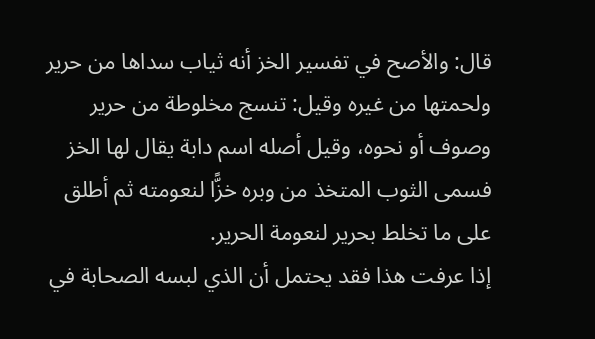قال: والأصح في تفسير الخز أنه ثياب سداها من حرير ولحمتها من غيره وقيل: تنسج مخلوطة من حرير وصوف أو نحوه، وقيل أصله اسم دابة يقال لها الخز فسمى الثوب المتخذ من وبره خزًّا لنعومته ثم أطلق على ما تخلط بحرير لنعومة الحرير.
إذا عرفت هذا فقد يحتمل أن الذي لبسه الصحابة في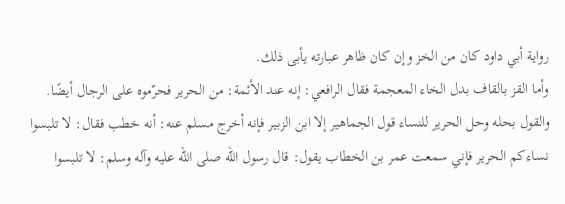رواية أبي داود كان من الخز وإن كان ظاهر عبارته يأبى ذلك.
وأما القز بالقاف بدل الخاء المعجمة فقال الرافعي: إنه عند الأئمة: من الحرير فحرّموه على الرجال أيضًا. والقول بحله وحل الحرير للنساء قول الجماهير إلا ابن الزبير فإنه أخرج مسلم عنه: أنه خطب فقال: لا تلبسوا نساءكم الحرير فإني سمعت عمر بن الخطاب يقول: قال رسول الله صلى الله عليه وآله وسلم: لا تلبسوا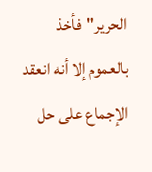الحرير"فأخذ بالعموم إلا أنه انعقد الإجماع على حل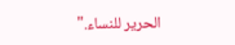الحرير للنساء."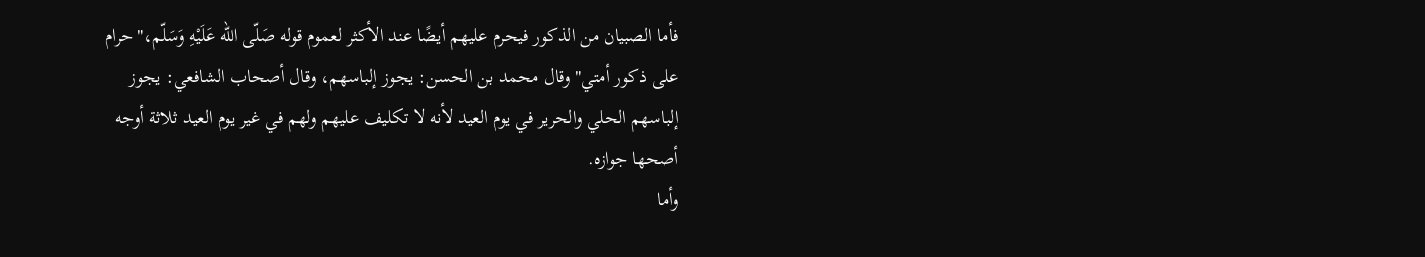فأما الصبيان من الذكور فيحرم عليهم أيضًا عند الأكثر لعموم قوله صَلّى الله عَلَيْهِ وَسَلّم،"حرام على ذكور أمتي"وقال محمد بن الحسن: يجوز إلباسهم، وقال أصحاب الشافعي: يجوز إلباسهم الحلي والحرير في يوم العيد لأنه لا تكليف عليهم ولهم في غير يوم العيد ثلاثة أوجه أصحها جوازه.
وأما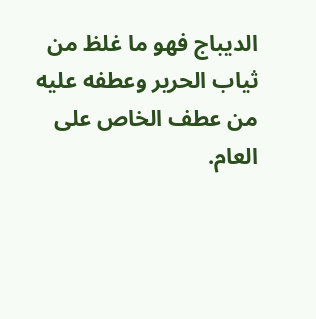الديباج فهو ما غلظ من ثياب الحرير وعطفه عليه من عطف الخاص على العام.